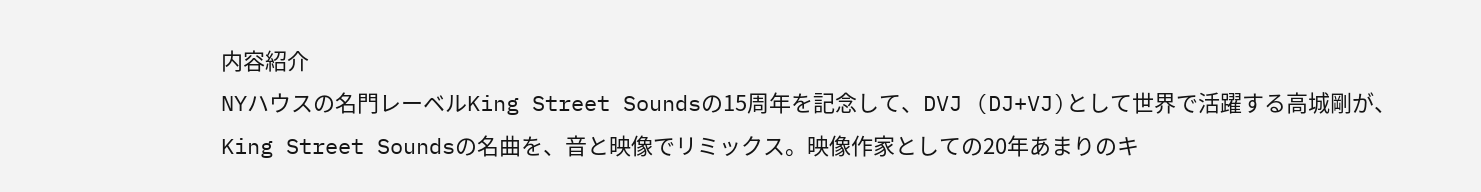内容紹介
NYハウスの名門レーベルKing Street Soundsの15周年を記念して、DVJ (DJ+VJ)として世界で活躍する高城剛が、King Street Soundsの名曲を、音と映像でリミックス。映像作家としての20年あまりのキ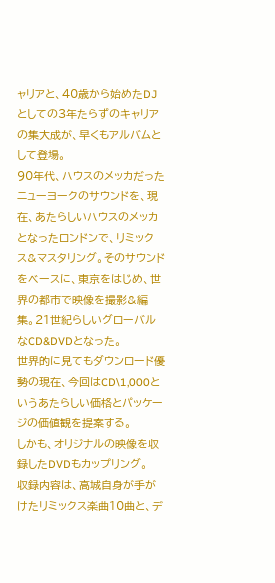ャリアと、40歳から始めたDJとしての3年たらずのキャリアの集大成が、早くもアルバムとして登場。
90年代、ハウスのメッカだったニューヨークのサウンドを、現在、あたらしいハウスのメッカとなったロンドンで、リミックス&マスタリング。そのサウンドをベースに、東京をはじめ、世界の都市で映像を撮影&編集。21世紀らしいグローバルなCD&DVDとなった。
世界的に見てもダウンロード優勢の現在、今回はCD\1,000というあたらしい価格とパッケージの価値観を提案する。
しかも、オリジナルの映像を収録したDVDもカップリング。
収録内容は、高城自身が手がけたリミックス楽曲10曲と、デ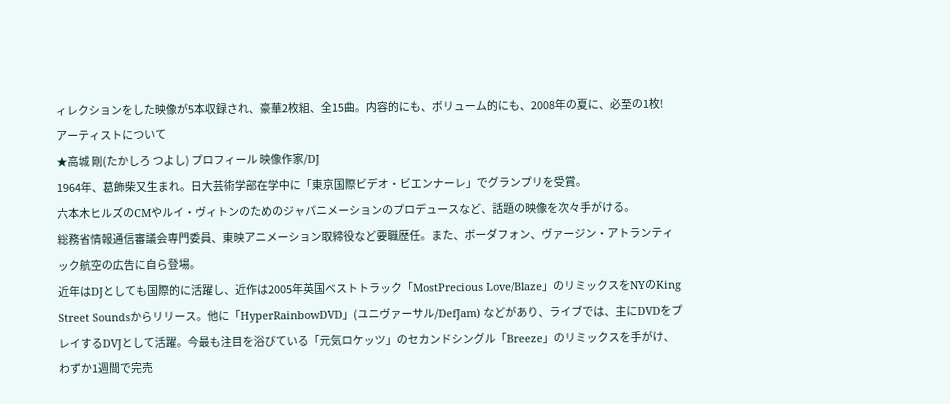ィレクションをした映像が5本収録され、豪華2枚組、全15曲。内容的にも、ボリューム的にも、2008年の夏に、必至の1枚!
アーティストについて
★高城 剛(たかしろ つよし) プロフィール 映像作家/DJ
1964年、葛飾柴又生まれ。日大芸術学部在学中に「東京国際ビデオ・ビエンナーレ」でグランプリを受賞。
六本木ヒルズのCMやルイ・ヴィトンのためのジャパニメーションのプロデュースなど、話題の映像を次々手がける。
総務省情報通信審議会専門委員、東映アニメーション取締役など要職歴任。また、ボーダフォン、ヴァージン・アトランティック航空の広告に自ら登場。
近年はDJとしても国際的に活躍し、近作は2005年英国ベストトラック「MostPrecious Love/Blaze」のリミックスをNYのKing Street Soundsからリリース。他に「HyperRainbowDVD」(ユニヴァーサル/DefJam) などがあり、ライブでは、主にDVDをプレイするDVJとして活躍。今最も注目を浴びている「元気ロケッツ」のセカンドシングル「Breeze」のリミックスを手がけ、わずか1週間で完売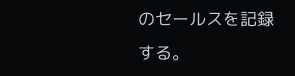のセールスを記録する。